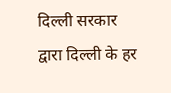दिल्ली सरकार द्वारा दिल्ली के हर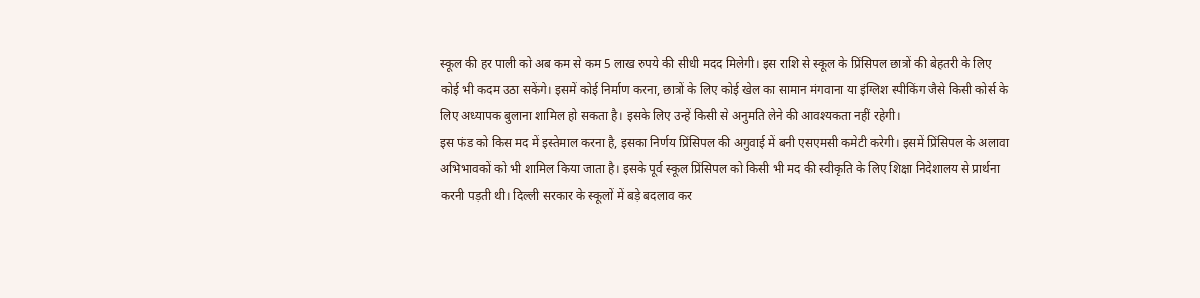स्कूल की हर पाली को अब कम से कम 5 लाख रुपये की सीधी मदद मिलेगी। इस राशि से स्कूल के प्रिंसिपल छात्रों की बेहतरी के लिए कोई भी कदम उठा सकेंगे। इसमें कोई निर्माण करना, छात्रों के लिए कोई खेल का सामान मंगवाना या इंग्लिश स्पीकिंग जैसे किसी कोर्स के लिए अध्यापक बुलाना शामिल हो सकता है। इसके लिए उन्हें किसी से अनुमति लेने की आवश्यकता नहीं रहेगी।
इस फंड को किस मद में इस्तेमाल करना है, इसका निर्णय प्रिंसिपल की अगुवाई में बनी एसएमसी कमेटी करेगी। इसमें प्रिंसिपल के अलावा अभिभावकों को भी शामिल किया जाता है। इसके पूर्व स्कूल प्रिंसिपल को किसी भी मद की स्वीकृति के लिए शिक्षा निदेशालय से प्रार्थना करनी पड़ती थी। दिल्ली सरकार के स्कूलों में बड़े बदलाव कर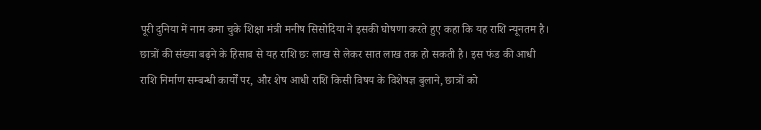पूरी दुनिया में नाम कमा चुके शिक्षा मंत्री मनीष सिसोदिया ने इसकी घोषणा करते हुए कहा कि यह राशि न्यूनतम है।
छात्रों की संख्या बढ़ने के हिसाब से यह राशि छः लाख से लेकर सात लाख तक हो सकती है। इस फंड की आधी राशि निर्माण सम्बन्धी कार्यों पर, और शेष आधी राशि किसी विषय के विशेषज्ञ बुलाने, छात्रों को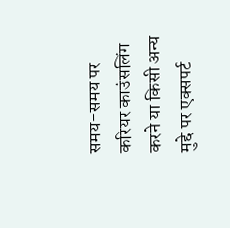समय-समय पर करियर काउंसलिंग करने या किसी अन्य मुद्दे पर एक्सपर्ट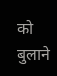को बुलाने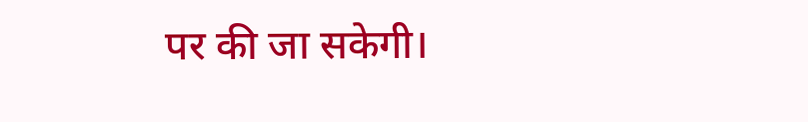पर की जा सकेगी।